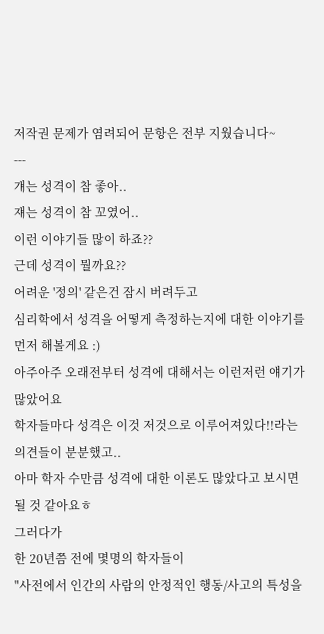저작권 문제가 염려되어 문항은 전부 지웠습니다~
---
걔는 성격이 참 좋아..
쟤는 성격이 참 꼬였어..
이런 이야기들 많이 하죠??
근데 성격이 뭘까요??
어려운 '정의' 같은건 잠시 버려두고
심리학에서 성격을 어떻게 측정하는지에 대한 이야기를 먼저 해볼게요 :)
아주아주 오래전부터 성격에 대해서는 이런저런 얘기가 많았어요
학자들마다 성격은 이것 저것으로 이루어져있다!!라는 의견들이 분분했고..
아마 학자 수만큼 성격에 대한 이론도 많았다고 보시면 될 것 같아요ㅎ
그러다가
한 20년쯤 전에 몇명의 학자들이
"사전에서 인간의 사람의 안정적인 행동/사고의 특성을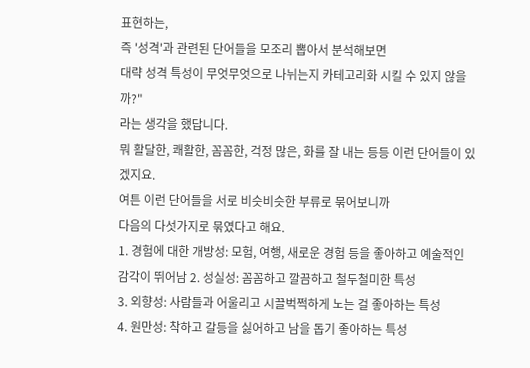표현하는,
즉 '성격'과 관련된 단어들을 모조리 뽑아서 분석해보면
대략 성격 특성이 무엇무엇으로 나뉘는지 카테고리화 시킬 수 있지 않을까?"
라는 생각을 했답니다.
뭐 활달한, 쾌활한, 꼼꼼한, 걱정 많은, 화를 잘 내는 등등 이런 단어들이 있겠지요.
여튼 이런 단어들을 서로 비슷비슷한 부류로 묶어보니까
다음의 다섯가지로 묶였다고 해요.
1. 경험에 대한 개방성: 모험, 여행, 새로운 경험 등을 좋아하고 예술적인 감각이 뛰어남 2. 성실성: 꼼꼼하고 깔끔하고 철두철미한 특성
3. 외향성: 사람들과 어울리고 시끌벅쩍하게 노는 걸 좋아하는 특성
4. 원만성: 착하고 갈등을 싫어하고 남을 돕기 좋아하는 특성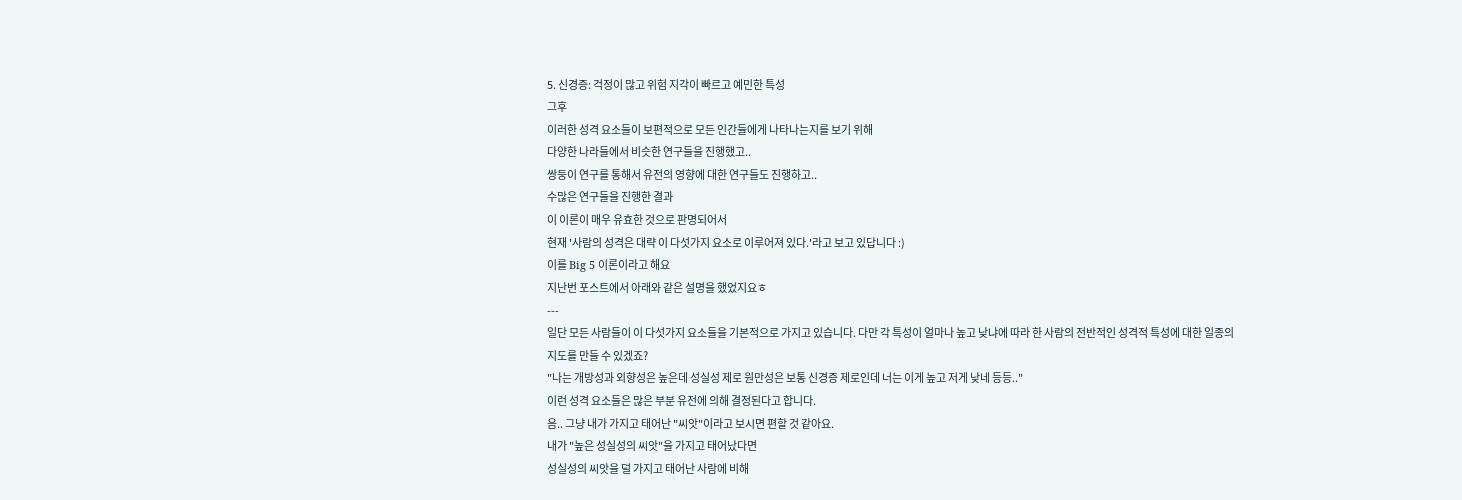5. 신경증: 걱정이 많고 위험 지각이 빠르고 예민한 특성
그후
이러한 성격 요소들이 보편적으로 모든 인간들에게 나타나는지를 보기 위해
다양한 나라들에서 비슷한 연구들을 진행했고..
쌍둥이 연구를 통해서 유전의 영향에 대한 연구들도 진행하고..
수많은 연구들을 진행한 결과
이 이론이 매우 유효한 것으로 판명되어서
현재 '사람의 성격은 대략 이 다섯가지 요소로 이루어져 있다.'라고 보고 있답니다 :)
이를 Big 5 이론이라고 해요
지난번 포스트에서 아래와 같은 설명을 했었지요ㅎ
---
일단 모든 사람들이 이 다섯가지 요소들을 기본적으로 가지고 있습니다. 다만 각 특성이 얼마나 높고 낮냐에 따라 한 사람의 전반적인 성격적 특성에 대한 일종의 지도를 만들 수 있겠죠?
"나는 개방성과 외향성은 높은데 성실성 제로 원만성은 보통 신경증 제로인데 너는 이게 높고 저게 낮네 등등.."
이런 성격 요소들은 많은 부분 유전에 의해 결정된다고 합니다.
음.. 그냥 내가 가지고 태어난 "씨앗"이라고 보시면 편할 것 같아요.
내가 "높은 성실성의 씨앗"을 가지고 태어났다면
성실성의 씨앗을 덜 가지고 태어난 사람에 비해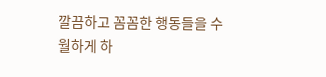깔끔하고 꼼꼼한 행동들을 수월하게 하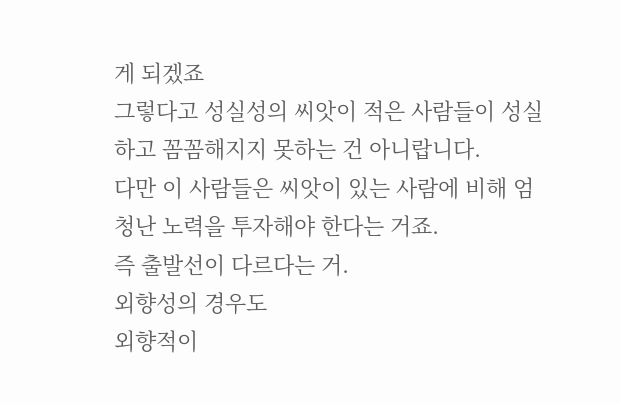게 되겠죠
그렇다고 성실성의 씨앗이 적은 사람들이 성실하고 꼼꼼해지지 못하는 건 아니랍니다.
다만 이 사람들은 씨앗이 있는 사람에 비해 엄청난 노력을 투자해야 한다는 거죠.
즉 출발선이 다르다는 거.
외향성의 경우도
외향적이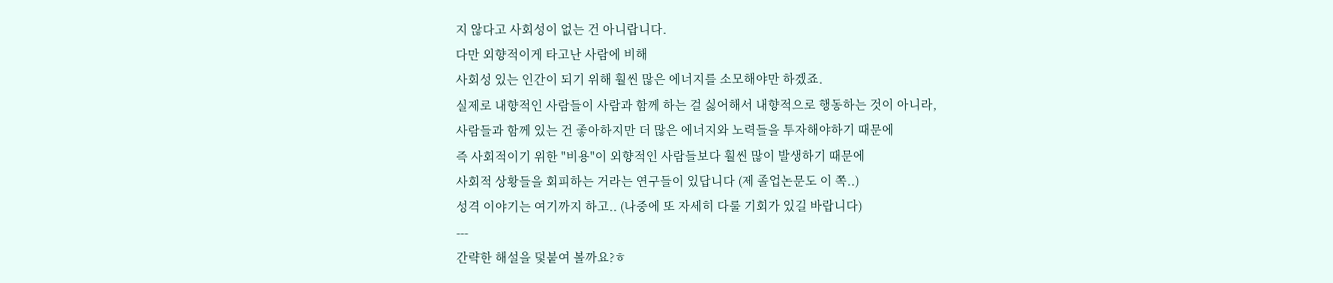지 않다고 사회성이 없는 건 아니랍니다.
다만 외향적이게 타고난 사람에 비해
사회성 있는 인간이 되기 위해 훨씬 많은 에너지를 소모해야만 하겠죠.
실제로 내향적인 사람들이 사람과 함께 하는 걸 싫어해서 내향적으로 행동하는 것이 아니라,
사람들과 함께 있는 건 좋아하지만 더 많은 에너지와 노력들을 투자해야하기 때문에
즉 사회적이기 위한 "비용"이 외향적인 사람들보다 훨씬 많이 발생하기 때문에
사회적 상황들을 회피하는 거라는 연구들이 있답니다 (제 졸업논문도 이 쪽..)
성격 이야기는 여기까지 하고.. (나중에 또 자세히 다룰 기회가 있길 바랍니다)
---
간략한 해설을 덫붙여 볼까요?ㅎ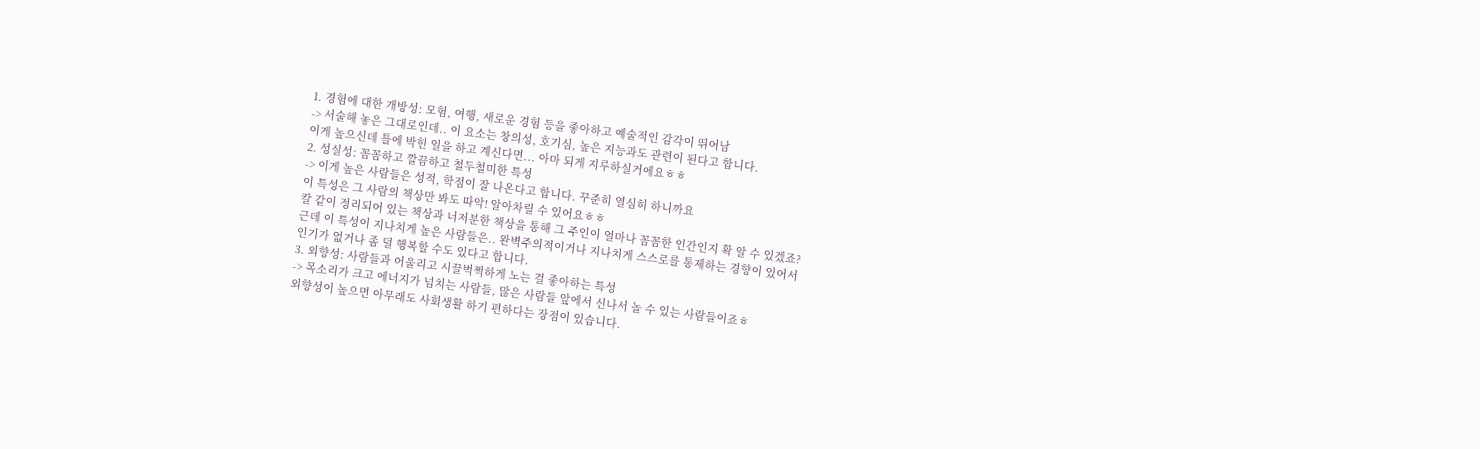1. 경험에 대한 개방성: 모험, 여행, 새로운 경험 등을 좋아하고 예술적인 감각이 뛰어남
-> 서술해 놓은 그대로인데.. 이 요소는 창의성, 호기심, 높은 지능과도 관련이 된다고 합니다.
이게 높으신데 틀에 박힌 일을 하고 계신다면... 아마 되게 지루하실거에요ㅎㅎ
2. 성실성: 꼼꼼하고 깔끔하고 철두철미한 특성
-> 이게 높은 사람들은 성적, 학점이 잘 나온다고 합니다. 꾸준히 열심히 하니까요
이 특성은 그 사람의 책상만 봐도 따악! 알아차릴 수 있어요ㅎㅎ
칼 같이 정리되어 있는 책상과 너저분한 책상을 통해 그 주인이 얼마나 꼼꼼한 인간인지 확 알 수 있겠죠?
근데 이 특성이 지나치게 높은 사람들은.. 완벽주의적이거나 지나치게 스스로를 통제하는 경향이 있어서
인기가 없거나 좀 덜 행복할 수도 있다고 합니다.
3. 외향성: 사람들과 어울리고 시끌벅쩍하게 노는 걸 좋아하는 특성
-> 목소리가 크고 에너지가 넘치는 사람들, 많은 사람들 앞에서 신나서 놀 수 있는 사람들이죠ㅎ
외향성이 높으면 아무래도 사회생활 하기 편하다는 장점이 있습니다.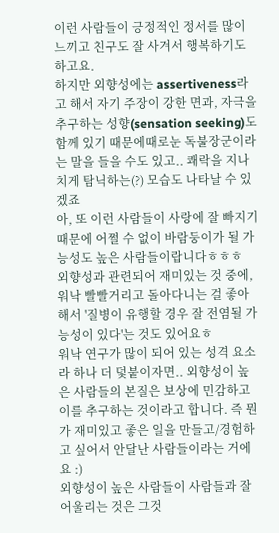이런 사람들이 긍정적인 정서를 많이 느끼고 친구도 잘 사겨서 행복하기도 하고요.
하지만 외향성에는 assertiveness라고 해서 자기 주장이 강한 면과, 자극을 추구하는 성향(sensation seeking)도 함께 있기 때문에때로눈 독불장군이라는 말을 들을 수도 있고.. 쾌락을 지나치게 탐닉하는(?) 모습도 나타날 수 있겠죠
아, 또 이런 사람들이 사랑에 잘 빠지기 때문에 어쩔 수 없이 바람둥이가 될 가능성도 높은 사람들이랍니다ㅎㅎㅎ
외향성과 관련되어 재미있는 것 중에, 워낙 빨빨거리고 돌아다니는 걸 좋아해서 '질병이 유행할 경우 잘 전염될 가능성이 있다'는 것도 있어요ㅎ
워낙 연구가 많이 되어 있는 성격 요소라 하나 더 덫붙이자면.. 외향성이 높은 사람들의 본질은 보상에 민감하고 이를 추구하는 것이라고 합니다. 즉 뭔가 재미있고 좋은 일을 만들고/경험하고 싶어서 안달난 사람들이라는 거에요 :)
외향성이 높은 사람들이 사람들과 잘 어울리는 것은 그것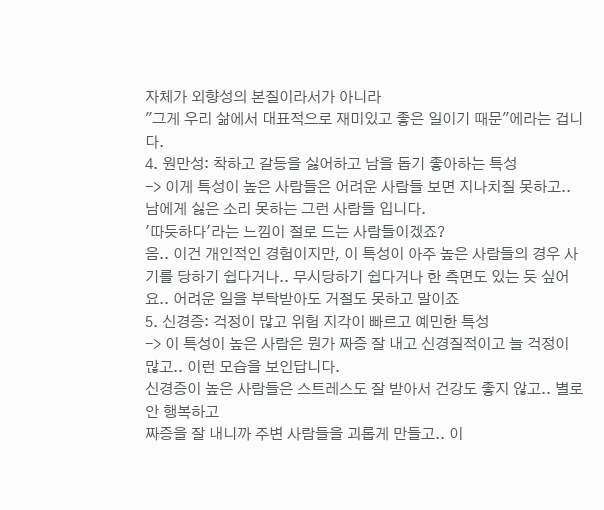자체가 외향성의 본질이라서가 아니라
"그게 우리 삶에서 대표적으로 재미있고 좋은 일이기 때문"에라는 겁니다.
4. 원만성: 착하고 갈등을 싫어하고 남을 돕기 좋아하는 특성
-> 이게 특성이 높은 사람들은 어려운 사람들 보면 지나치질 못하고.. 남에게 싫은 소리 못하는 그런 사람들 입니다.
'따듯하다'라는 느낌이 절로 드는 사람들이겠죠?
음.. 이건 개인적인 경험이지만, 이 특성이 아주 높은 사람들의 경우 사기를 당하기 쉽다거나.. 무시당하기 쉽다거나 한 측면도 있는 듯 싶어요.. 어려운 일을 부탁받아도 거절도 못하고 말이죠
5. 신경증: 걱정이 많고 위험 지각이 빠르고 예민한 특성
-> 이 특성이 높은 사람은 뭔가 짜증 잘 내고 신경질적이고 늘 걱정이 많고.. 이런 모습을 보인답니다.
신경증이 높은 사람들은 스트레스도 잘 받아서 건강도 좋지 않고.. 별로 안 행복하고
짜증을 잘 내니까 주변 사람들을 괴롭게 만들고.. 이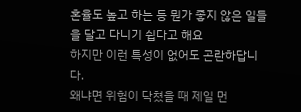혼율도 높고 하는 등 뭔가 좋지 않은 일들을 달고 다니기 쉽다고 해요
하지만 이런 특성이 없어도 곤란하답니다.
왜냐면 위험이 닥쳤을 때 제일 먼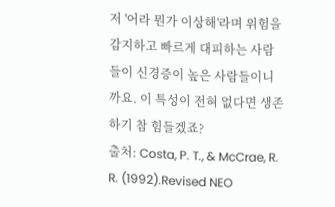저 '어라 뭔가 이상해'라며 위험을 감지하고 빠르게 대피하는 사람들이 신경증이 높은 사람들이니까요. 이 특성이 전혀 없다면 생존하기 참 힘들겠죠?
출처: Costa, P. T., & McCrae, R. R. (1992).Revised NEO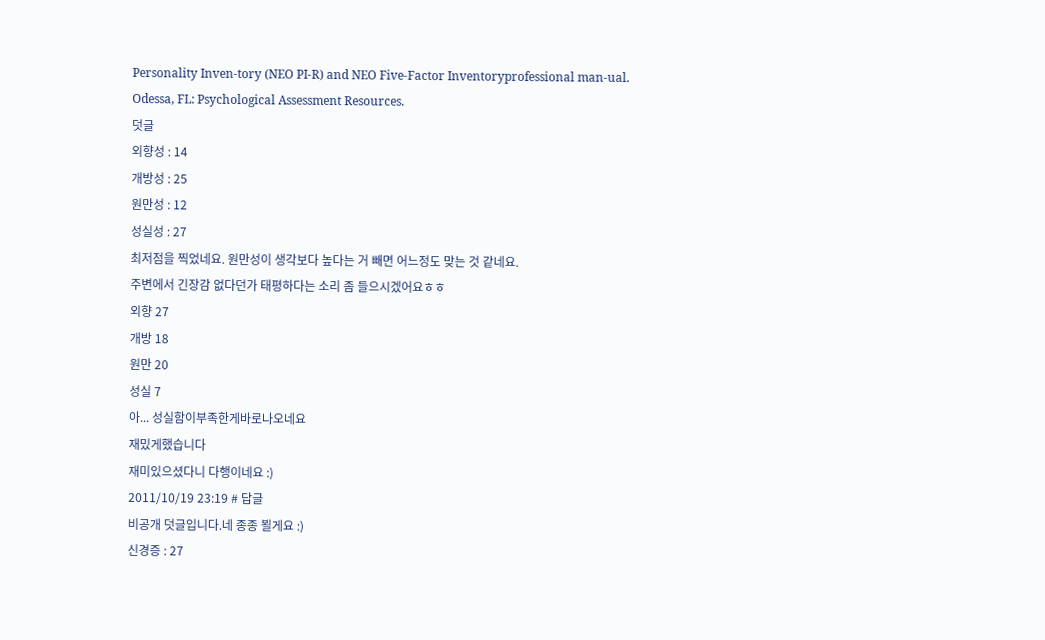Personality Inven-tory (NEO PI-R) and NEO Five-Factor Inventoryprofessional man-ual. Odessa, FL: Psychological Assessment Resources.
덧글
외향성 : 14
개방성 : 25
원만성 : 12
성실성 : 27
최저점을 찍었네요. 원만성이 생각보다 높다는 거 빼면 어느정도 맞는 것 같네요.
주변에서 긴장감 없다던가 태평하다는 소리 좀 들으시겠어요ㅎㅎ
외향 27
개방 18
원만 20
성실 7
아... 성실함이부족한게바로나오네요
재밌게했습니다
재미있으셨다니 다행이네요 :)
2011/10/19 23:19 # 답글
비공개 덧글입니다.네 종종 뵐게요 :)
신경증 : 27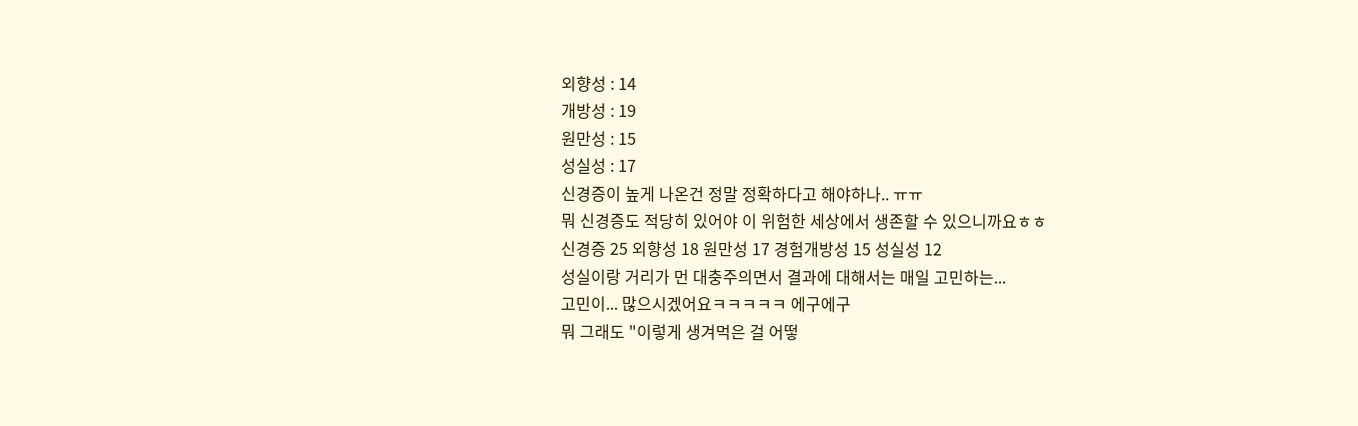외향성 : 14
개방성 : 19
원만성 : 15
성실성 : 17
신경증이 높게 나온건 정말 정확하다고 해야하나.. ㅠㅠ
뭐 신경증도 적당히 있어야 이 위험한 세상에서 생존할 수 있으니까요ㅎㅎ
신경증 25 외향성 18 원만성 17 경험개방성 15 성실성 12
성실이랑 거리가 먼 대충주의면서 결과에 대해서는 매일 고민하는...
고민이... 많으시겠어요ㅋㅋㅋㅋㅋ 에구에구
뭐 그래도 "이렇게 생겨먹은 걸 어떻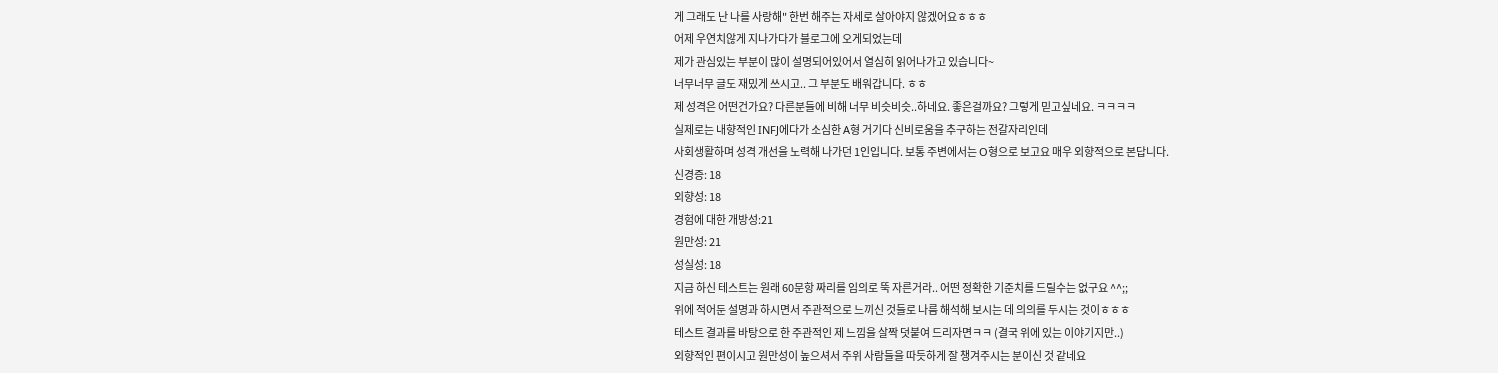게 그래도 난 나를 사랑해" 한번 해주는 자세로 살아야지 않겠어요ㅎㅎㅎ
어제 우연치않게 지나가다가 블로그에 오게되었는데
제가 관심있는 부분이 많이 설명되어있어서 열심히 읽어나가고 있습니다~
너무너무 글도 재밌게 쓰시고.. 그 부분도 배워갑니다. ㅎㅎ
제 성격은 어떤건가요? 다른분들에 비해 너무 비슷비슷..하네요. 좋은걸까요? 그렇게 믿고싶네요. ㅋㅋㅋㅋ
실제로는 내향적인 INFJ에다가 소심한 A형 거기다 신비로움을 추구하는 전갈자리인데
사회생활하며 성격 개선을 노력해 나가던 1인입니다. 보통 주변에서는 O형으로 보고요 매우 외향적으로 본답니다.
신경증: 18
외향성: 18
경험에 대한 개방성:21
원만성: 21
성실성: 18
지금 하신 테스트는 원래 60문항 짜리를 임의로 뚝 자른거라.. 어떤 정확한 기준치를 드릴수는 없구요 ^^;;
위에 적어둔 설명과 하시면서 주관적으로 느끼신 것들로 나름 해석해 보시는 데 의의를 두시는 것이ㅎㅎㅎ
테스트 결과를 바탕으로 한 주관적인 제 느낌을 살짝 덧붙여 드리자면ㅋㅋ (결국 위에 있는 이야기지만..)
외향적인 편이시고 원만성이 높으셔서 주위 사람들을 따듯하게 잘 챙겨주시는 분이신 것 같네요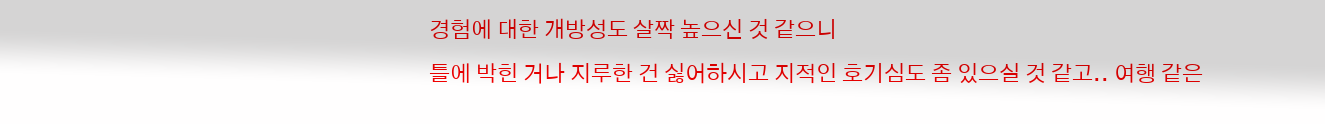경험에 대한 개방성도 살짝 높으신 것 같으니
틀에 박힌 거나 지루한 건 싫어하시고 지적인 호기심도 좀 있으실 것 같고.. 여행 같은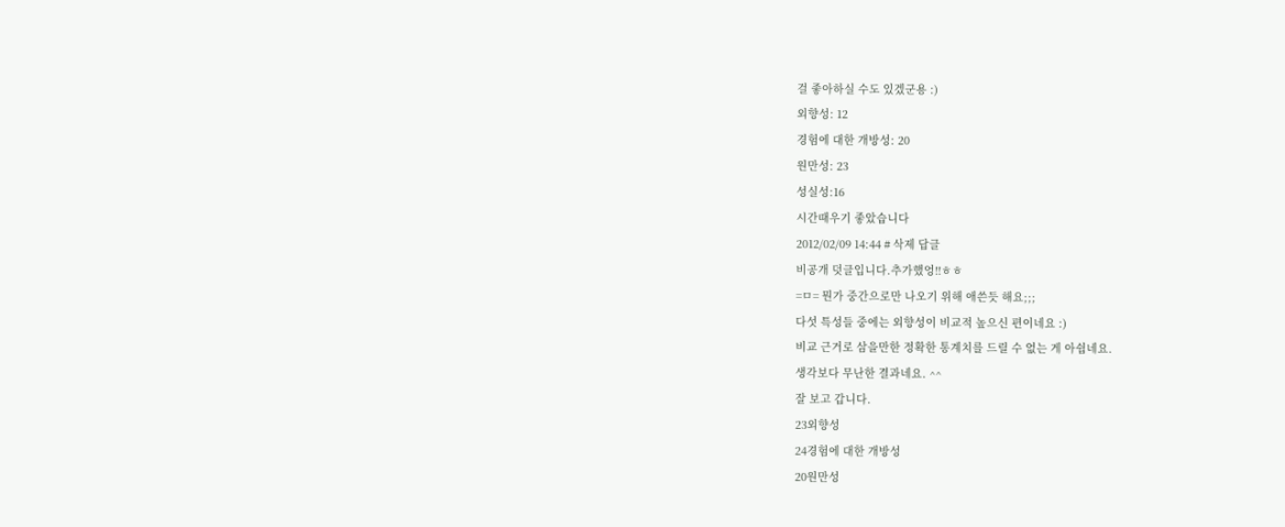걸 좋아하실 수도 있겠군용 :)
외향성: 12
경험에 대한 개방성: 20
원만성: 23
성실성:16
시간때우기 좋았습니다
2012/02/09 14:44 # 삭제 답글
비공개 덧글입니다.추가했엉!!ㅎㅎ
=ㅁ= 뭔가 중간으로만 나오기 위해 애쓴듯 해요;;;
다섯 특성들 중에는 외향성이 비교적 높으신 편이네요 :)
비교 근거로 삼을만한 정확한 통계치를 드릴 수 없는 게 아쉽네요.
생각보다 무난한 결과네요. ^^
잘 보고 갑니다.
23외향성
24경험에 대한 개방성
20원만성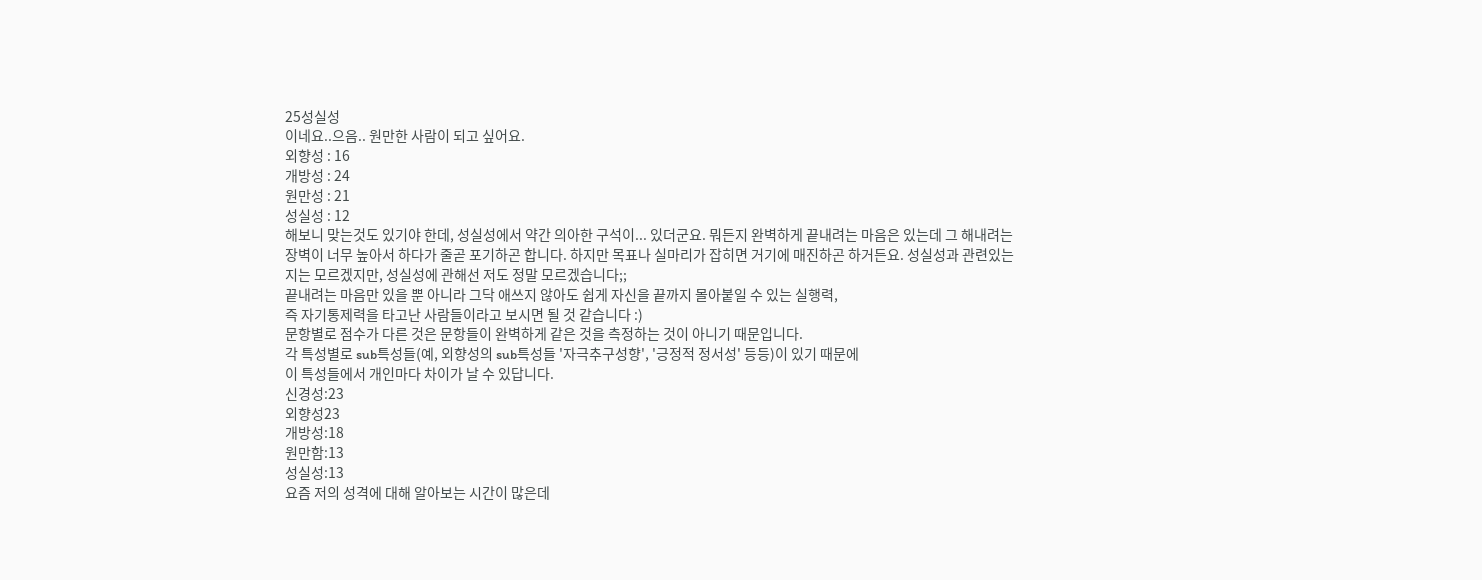25성실성
이네요..으음.. 원만한 사람이 되고 싶어요.
외향성 : 16
개방성 : 24
원만성 : 21
성실성 : 12
해보니 맞는것도 있기야 한데, 성실성에서 약간 의아한 구석이... 있더군요. 뭐든지 완벽하게 끝내려는 마음은 있는데 그 해내려는 장벽이 너무 높아서 하다가 줄곧 포기하곤 합니다. 하지만 목표나 실마리가 잡히면 거기에 매진하곤 하거든요. 성실성과 관련있는지는 모르겠지만, 성실성에 관해선 저도 정말 모르겠습니다;;
끝내려는 마음만 있을 뿐 아니라 그닥 애쓰지 않아도 쉽게 자신을 끝까지 몰아붙일 수 있는 실행력,
즉 자기통제력을 타고난 사람들이라고 보시면 될 것 같습니다 :)
문항별로 점수가 다른 것은 문항들이 완벽하게 같은 것을 측정하는 것이 아니기 때문입니다.
각 특성별로 sub특성들(예, 외향성의 sub특성들 '자극추구성향', '긍정적 정서성' 등등)이 있기 때문에
이 특성들에서 개인마다 차이가 날 수 있답니다.
신경성:23
외향성23
개방성:18
원만함:13
성실성:13
요즘 저의 성격에 대해 알아보는 시간이 많은데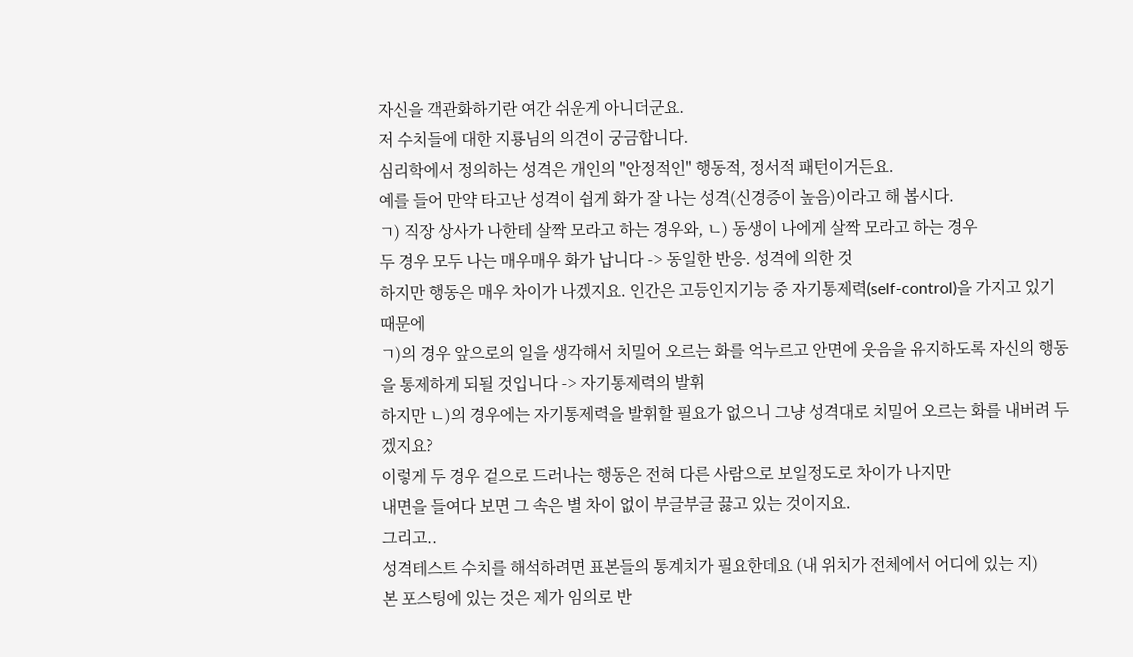자신을 객관화하기란 여간 쉬운게 아니더군요.
저 수치들에 대한 지룡님의 의견이 궁금합니다.
심리학에서 정의하는 성격은 개인의 "안정적인" 행동적, 정서적 패턴이거든요.
예를 들어 만약 타고난 성격이 쉽게 화가 잘 나는 성격(신경증이 높음)이라고 해 봅시다.
ㄱ) 직장 상사가 나한테 살짝 모라고 하는 경우와, ㄴ) 동생이 나에게 살짝 모라고 하는 경우
두 경우 모두 나는 매우매우 화가 납니다 -> 동일한 반응. 성격에 의한 것
하지만 행동은 매우 차이가 나겠지요. 인간은 고등인지기능 중 자기통제력(self-control)을 가지고 있기 때문에
ㄱ)의 경우 앞으로의 일을 생각해서 치밀어 오르는 화를 억누르고 안면에 웃음을 유지하도록 자신의 행동을 통제하게 되될 것입니다 -> 자기통제력의 발휘
하지만 ㄴ)의 경우에는 자기통제력을 발휘할 필요가 없으니 그냥 성격대로 치밀어 오르는 화를 내버려 두겠지요?
이렇게 두 경우 겉으로 드러나는 행동은 전혀 다른 사람으로 보일정도로 차이가 나지만
내면을 들여다 보면 그 속은 별 차이 없이 부글부글 끓고 있는 것이지요.
그리고..
성격테스트 수치를 해석하려면 표본들의 통계치가 필요한데요 (내 위치가 전체에서 어디에 있는 지)
본 포스팅에 있는 것은 제가 임의로 반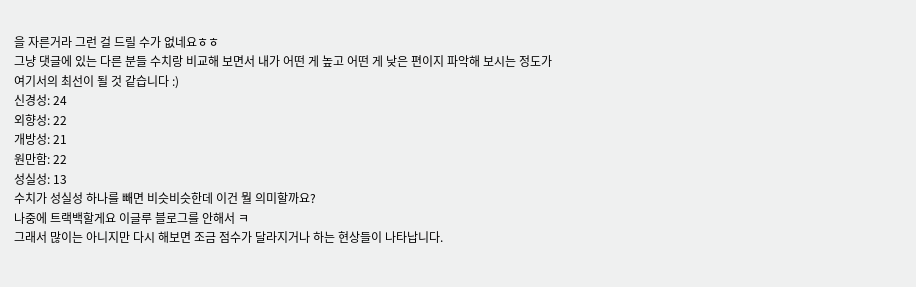을 자른거라 그런 걸 드릴 수가 없네요ㅎㅎ
그냥 댓글에 있는 다른 분들 수치랑 비교해 보면서 내가 어떤 게 높고 어떤 게 낮은 편이지 파악해 보시는 정도가
여기서의 최선이 될 것 같습니다 :)
신경성: 24
외향성: 22
개방성: 21
원만함: 22
성실성: 13
수치가 성실성 하나를 빼면 비슷비슷한데 이건 뭘 의미할까요?
나중에 트랙백할게요 이글루 블로그를 안해서 ㅋ
그래서 많이는 아니지만 다시 해보면 조금 점수가 달라지거나 하는 현상들이 나타납니다.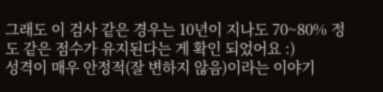그래도 이 검사 같은 경우는 10년이 지나도 70~80% 정도 같은 점수가 유지된다는 게 확인 되었어요 :)
성격이 매우 안정적(잘 변하지 않음)이라는 이야기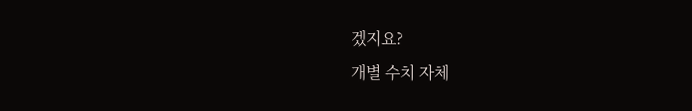겠지요?
개별 수치 자체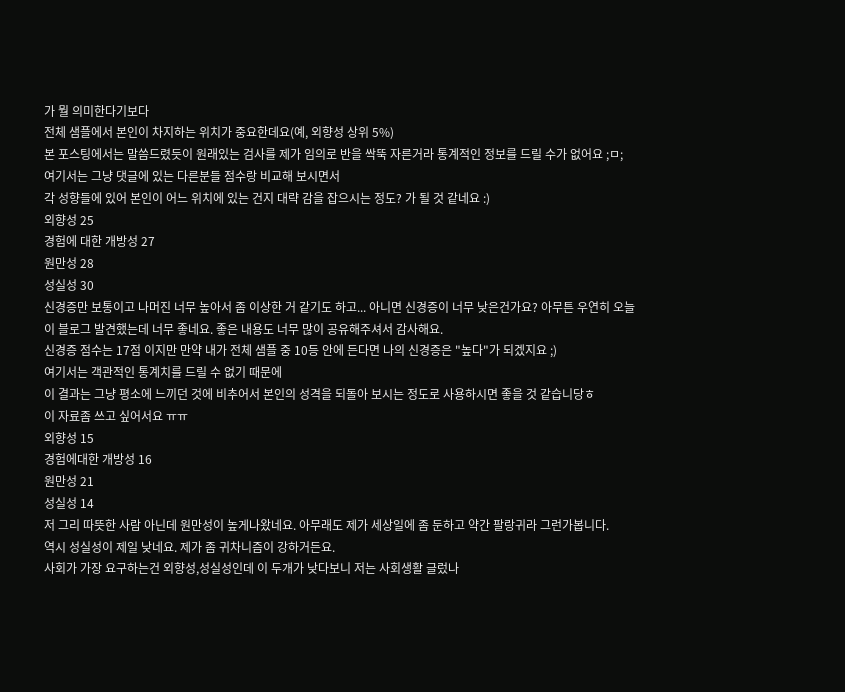가 뭘 의미한다기보다
전체 샘플에서 본인이 차지하는 위치가 중요한데요(예, 외향성 상위 5%)
본 포스팅에서는 말씀드렸듯이 원래있는 검사를 제가 임의로 반을 싹뚝 자른거라 통계적인 정보를 드릴 수가 없어요 ;ㅁ;
여기서는 그냥 댓글에 있는 다른분들 점수랑 비교해 보시면서
각 성향들에 있어 본인이 어느 위치에 있는 건지 대략 감을 잡으시는 정도? 가 될 것 같네요 :)
외향성 25
경험에 대한 개방성 27
원만성 28
성실성 30
신경증만 보통이고 나머진 너무 높아서 좀 이상한 거 같기도 하고... 아니면 신경증이 너무 낮은건가요? 아무튼 우연히 오늘 이 블로그 발견했는데 너무 좋네요. 좋은 내용도 너무 많이 공유해주셔서 감사해요.
신경증 점수는 17점 이지만 만약 내가 전체 샘플 중 10등 안에 든다면 나의 신경증은 "높다"가 되겠지요 ;)
여기서는 객관적인 통계치를 드릴 수 없기 때문에
이 결과는 그냥 평소에 느끼던 것에 비추어서 본인의 성격을 되돌아 보시는 정도로 사용하시면 좋을 것 같습니당ㅎ
이 자료좀 쓰고 싶어서요 ㅠㅠ
외향성 15
경험에대한 개방성 16
원만성 21
성실성 14
저 그리 따뜻한 사람 아닌데 원만성이 높게나왔네요. 아무래도 제가 세상일에 좀 둔하고 약간 팔랑귀라 그런가봅니다.
역시 성실성이 제일 낮네요. 제가 좀 귀차니즘이 강하거든요.
사회가 가장 요구하는건 외향성,성실성인데 이 두개가 낮다보니 저는 사회생활 글렀나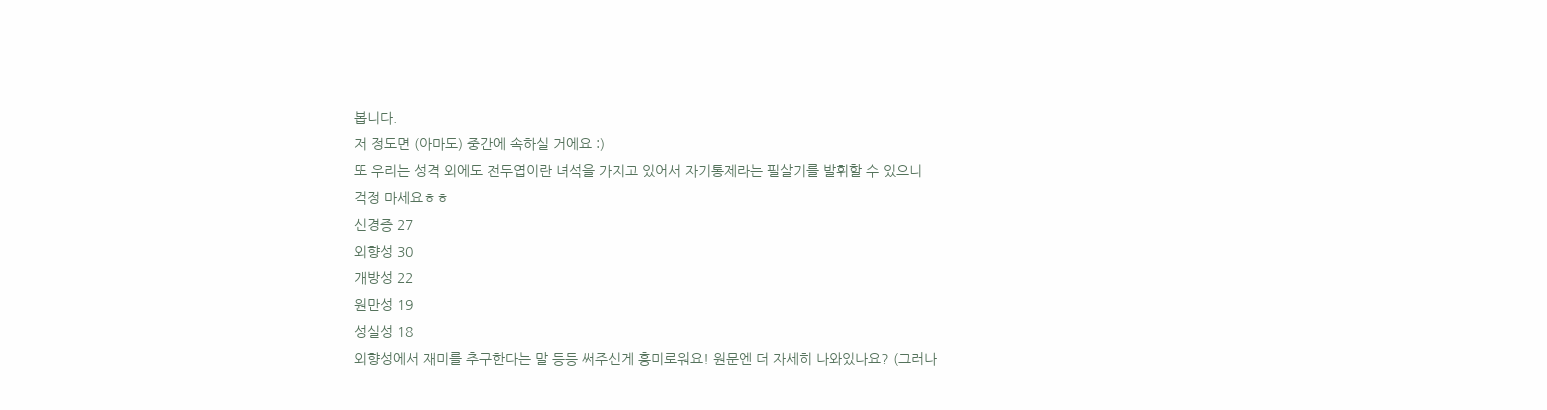봅니다.
저 정도면 (아마도) 중간에 속하실 거에요 :)
또 우리는 성격 외에도 전두엽이란 녀석을 가지고 있어서 자기통제라는 필살기를 발휘할 수 있으니
걱정 마세요ㅎㅎ
신경증 27
외향성 30
개방성 22
원만성 19
성실성 18
외향성에서 재미를 추구한다는 말 등등 써주신게 흥미로워요! 원문엔 더 자세히 나와있나요? (그러나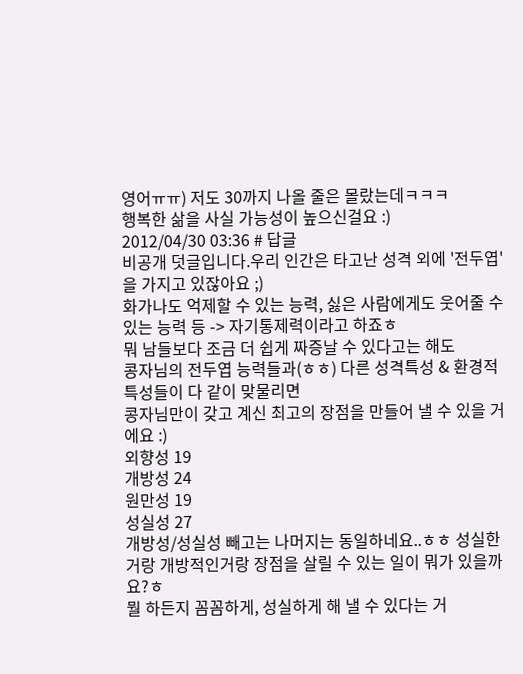영어ㅠㅠ) 저도 30까지 나올 줄은 몰랐는데ㅋㅋㅋ
행복한 삶을 사실 가능성이 높으신걸요 :)
2012/04/30 03:36 # 답글
비공개 덧글입니다.우리 인간은 타고난 성격 외에 '전두엽'을 가지고 있잖아요 ;)
화가나도 억제할 수 있는 능력, 싫은 사람에게도 웃어줄 수 있는 능력 등 -> 자기통제력이라고 하죠ㅎ
뭐 남들보다 조금 더 쉽게 짜증날 수 있다고는 해도
콩자님의 전두엽 능력들과(ㅎㅎ) 다른 성격특성 & 환경적 특성들이 다 같이 맞물리면
콩자님만이 갖고 계신 최고의 장점을 만들어 낼 수 있을 거에요 :)
외향성 19
개방성 24
원만성 19
성실성 27
개방성/성실성 빼고는 나머지는 동일하네요..ㅎㅎ 성실한거랑 개방적인거랑 장점을 살릴 수 있는 일이 뭐가 있을까요?ㅎ
뭘 하든지 꼼꼼하게, 성실하게 해 낼 수 있다는 거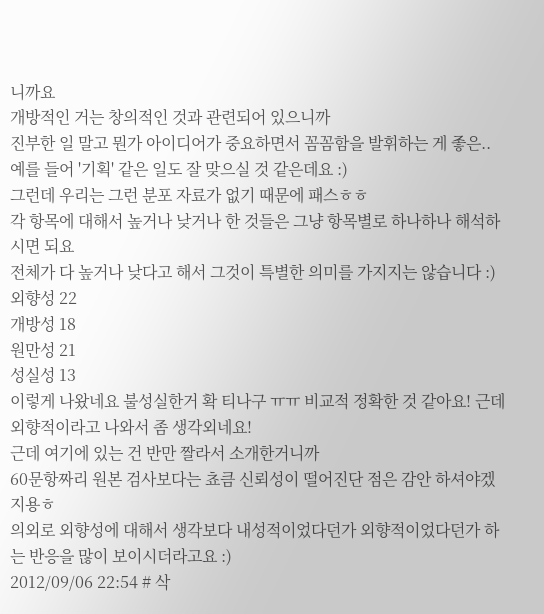니까요
개방적인 거는 창의적인 것과 관련되어 있으니까
진부한 일 말고 뭔가 아이디어가 중요하면서 꼼꼼함을 발휘하는 게 좋은..
예를 들어 '기획' 같은 일도 잘 맞으실 것 같은데요 :)
그런데 우리는 그런 분포 자료가 없기 때문에 패스ㅎㅎ
각 항목에 대해서 높거나 낮거나 한 것들은 그냥 항목별로 하나하나 해석하시면 되요
전체가 다 높거나 낮다고 해서 그것이 특별한 의미를 가지지는 않습니다 :)
외향성 22
개방성 18
원만성 21
성실성 13
이렇게 나왔네요 불성실한거 확 티나구 ㅠㅠ 비교적 정확한 것 같아요! 근데 외향적이라고 나와서 좀 생각외네요!
근데 여기에 있는 건 반만 짤라서 소개한거니까
60문항짜리 원본 검사보다는 쵸큼 신뢰성이 떨어진단 점은 감안 하셔야겠지용ㅎ
의외로 외향성에 대해서 생각보다 내성적이었다던가 외향적이었다던가 하는 반응을 많이 보이시더라고요 :)
2012/09/06 22:54 # 삭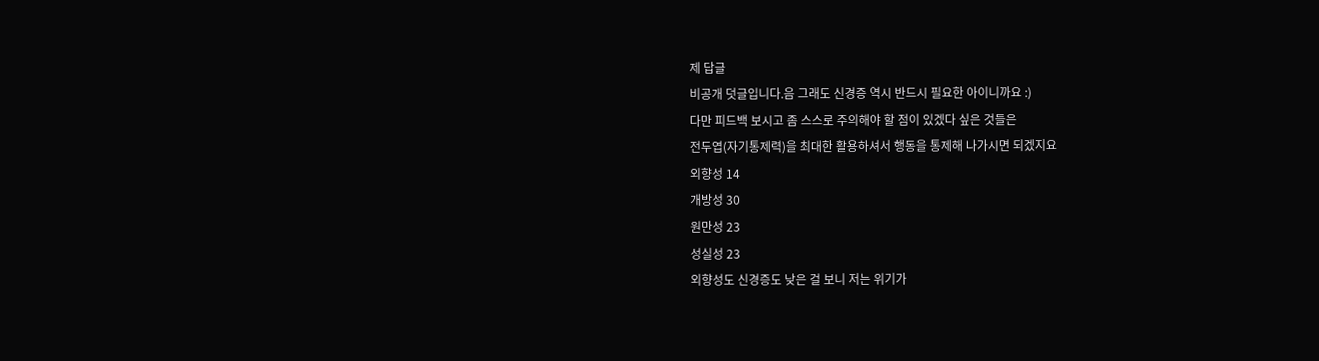제 답글
비공개 덧글입니다.음 그래도 신경증 역시 반드시 필요한 아이니까요 :)
다만 피드백 보시고 좀 스스로 주의해야 할 점이 있겠다 싶은 것들은
전두엽(자기통제력)을 최대한 활용하셔서 행동을 통제해 나가시면 되겠지요
외향성 14
개방성 30
원만성 23
성실성 23
외향성도 신경증도 낮은 걸 보니 저는 위기가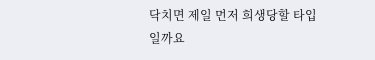닥치면 제일 먼저 희생당할 타입일까요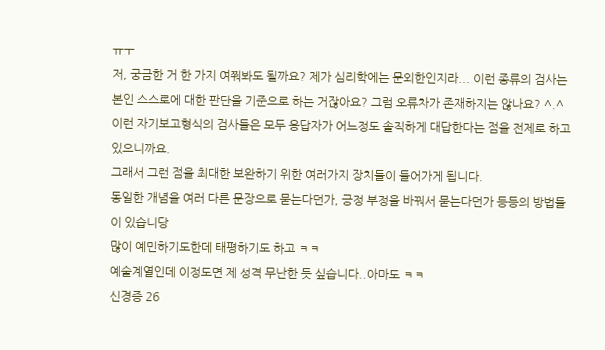ㅠㅜ
저, 궁금한 거 한 가지 여쭤봐도 될까요? 제가 심리학에는 문외한인지라... 이런 종류의 검사는 본인 스스로에 대한 판단을 기준으로 하는 거잖아요? 그럼 오류차가 존재하지는 않나요? ^.^
이런 자기보고형식의 검사들은 모두 응답자가 어느정도 솔직하게 대답한다는 점을 전제로 하고 있으니까요.
그래서 그런 점을 최대한 보완하기 위한 여러가지 장치들이 들어가게 됩니다.
동일한 개념을 여러 다른 문장으로 묻는다던가, 긍정 부정을 바꿔서 묻는다던가 등등의 방법들이 있습니당
많이 예민하기도한데 태평하기도 하고 ㅋㅋ
예술계열인데 이정도면 제 성격 무난한 듯 싶습니다..아마도 ㅋㅋ
신경증 26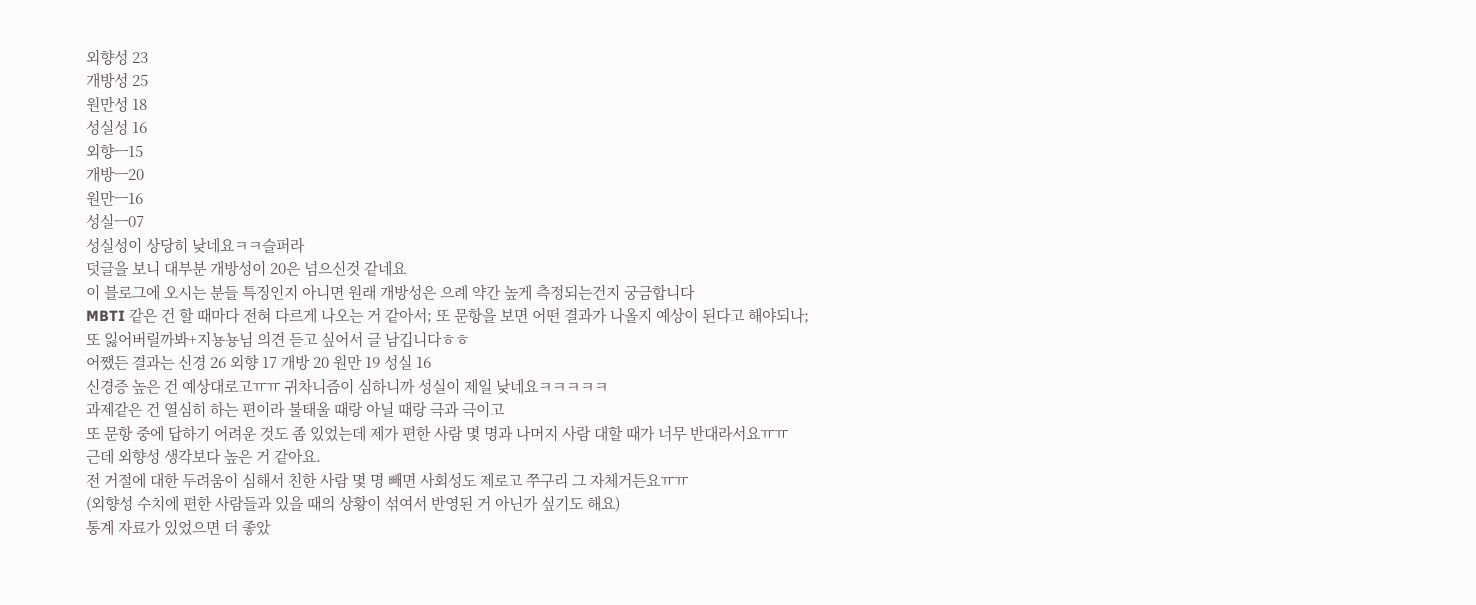외향성 23
개방성 25
원만성 18
성실성 16
외향ㅡ15
개방ㅡ20
원만ㅡ16
성실ㅡ07
성실성이 상당히 낮네요ㅋㅋ슬퍼라
덧글을 보니 대부분 개방성이 20은 넘으신것 같네요
이 블로그에 오시는 분들 특징인지 아니면 원래 개방성은 으례 약간 높게 측정되는건지 궁금합니다
MBTI 같은 건 할 때마다 전혀 다르게 나오는 거 같아서; 또 문항을 보면 어떤 결과가 나올지 예상이 된다고 해야되나;
또 잃어버릴까봐+지뇽뇽님 의견 듣고 싶어서 글 남깁니다ㅎㅎ
어쨌든 결과는 신경 26 외향 17 개방 20 원만 19 성실 16
신경증 높은 건 예상대로고ㅠㅠ 귀차니즘이 심하니까 성실이 제일 낮네요ㅋㅋㅋㅋㅋ
과제같은 건 열심히 하는 편이라 불태울 때랑 아닐 때랑 극과 극이고
또 문항 중에 답하기 어려운 것도 좀 있었는데 제가 편한 사람 몇 명과 나머지 사람 대할 때가 너무 반대라서요ㅠㅠ
근데 외향성 생각보다 높은 거 같아요.
전 거절에 대한 두려움이 심해서 친한 사람 몇 명 빼면 사회성도 제로고 쭈구리 그 자체거든요ㅠㅠ
(외향성 수치에 편한 사람들과 있을 때의 상황이 섞여서 반영된 거 아닌가 싶기도 해요)
통계 자료가 있었으면 더 좋았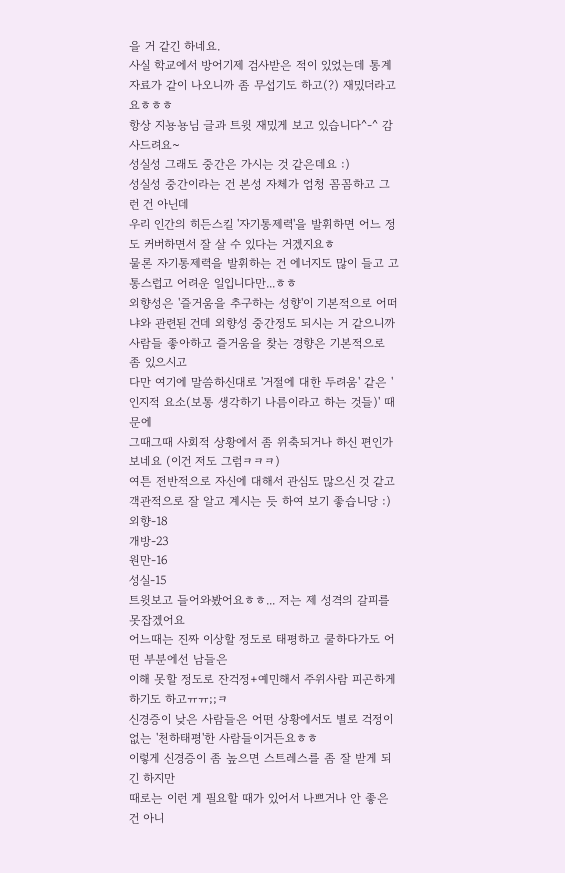을 거 같긴 하네요.
사실 학교에서 방어기제 검사받은 적이 있었는데 통계자료가 같이 나오니까 좀 무섭기도 하고(?) 재밌더라고요ㅎㅎㅎ
항상 지뇽뇽님 글과 트윗 재밌게 보고 있습니다^-^ 감사드려요~
성실성 그래도 중간은 가시는 것 같은데요 :)
성실성 중간이라는 건 본성 자체가 엄청 꼼꼼하고 그런 건 아닌데
우리 인간의 히든스킬 '자기통제력'을 발휘하면 어느 정도 커버하면서 잘 살 수 있다는 거겠지요ㅎ
물론 자기통제력을 발휘하는 건 에너지도 많이 들고 고통스럽고 어려운 일입니다만...ㅎㅎ
외향성은 '즐거움을 추구하는 성향'이 기본적으로 어떠냐와 관련된 건데 외향성 중간정도 되시는 거 같으니까
사람들 좋아하고 즐거움을 찾는 경향은 기본적으로 좀 있으시고
다만 여기에 말씀하신대로 '거절에 대한 두려움' 같은 '인지적 요소(보통 생각하기 나름이라고 하는 것들)' 때문에
그때그때 사회적 상황에서 좀 위축되거나 하신 편인가 보네요 (이건 저도 그럼ㅋㅋㅋ)
여튼 전반적으로 자신에 대해서 관심도 많으신 것 같고 객관적으로 잘 알고 계시는 듯 하여 보기 좋습니당 :)
외향-18
개방-23
원만-16
성실-15
트윗보고 들어와봤어요ㅎㅎ... 저는 제 성격의 갈피를 못잡겠어요
어느때는 진짜 이상할 정도로 태평하고 쿨하다가도 어떤 부분에선 남들은
이해 못할 정도로 잔걱정+예민해서 주위사람 피곤하게하기도 하고ㅠㅠ;;ㅋ
신경증이 낮은 사람들은 어떤 상황에서도 별로 걱정이 없는 '천하태평'한 사람들이거든요ㅎㅎ
이렇게 신경증이 좀 높으면 스트레스를 좀 잘 받게 되긴 하지만
때로는 이런 게 필요할 때가 있어서 나쁘거나 안 좋은 건 아니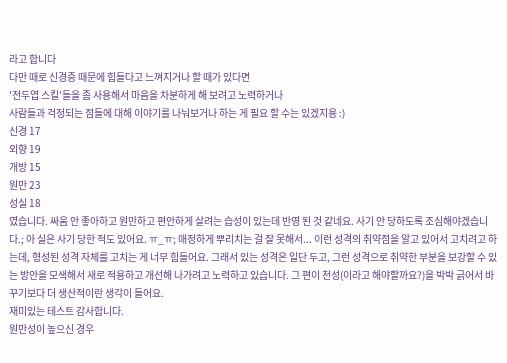라고 합니다
다만 때로 신경증 때문에 힘들다고 느껴지거나 할 때가 있다면
'전두엽 스킬'들을 좀 사용해서 마음을 차분하게 해 보려고 노력하거나
사람들과 걱정되는 점들에 대해 이야기를 나눠보거나 하는 게 필요 할 수는 있겠지용 :)
신경 17
외향 19
개방 15
원만 23
성실 18
였습니다. 싸움 안 좋아하고 원만하고 편안하게 살려는 습성이 있는데 반영 된 것 같네요. 사기 안 당하도록 조심해야겠습니다.; 아 실은 사기 당한 적도 있어요. ㅠ_ㅠ; 매정하게 뿌리치는 걸 잘 못해서... 이런 성격의 취약점을 알고 있어서 고치려고 하는데, 형성된 성격 자체를 고치는 게 너무 힘들어요. 그래서 있는 성격은 일단 두고, 그런 성격으로 취약한 부분을 보강할 수 있는 방안을 모색해서 새로 적용하고 개선해 나가려고 노력하고 있습니다. 그 편이 천성(이라고 해야할까요?)을 박박 긁어서 바꾸기보다 더 생산적이란 생각이 들어요.
재미있는 테스트 감사합니다.
원만성이 높으신 경우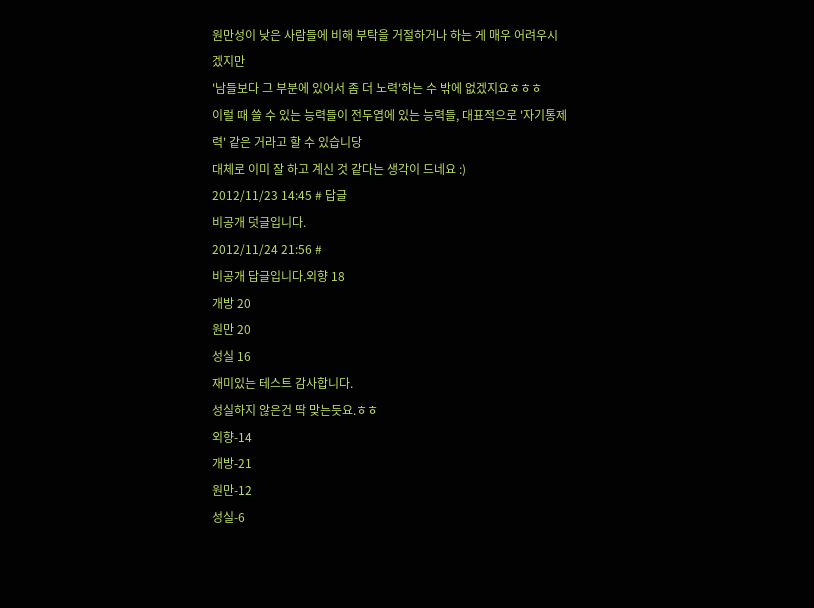원만성이 낮은 사람들에 비해 부탁을 거절하거나 하는 게 매우 어려우시겠지만
'남들보다 그 부분에 있어서 좀 더 노력'하는 수 밖에 없겠지요ㅎㅎㅎ
이럴 때 쓸 수 있는 능력들이 전두엽에 있는 능력들, 대표적으로 '자기통제력' 같은 거라고 할 수 있습니당
대체로 이미 잘 하고 계신 것 같다는 생각이 드네요 :)
2012/11/23 14:45 # 답글
비공개 덧글입니다.
2012/11/24 21:56 #
비공개 답글입니다.외향 18
개방 20
원만 20
성실 16
재미있는 테스트 감사합니다.
성실하지 않은건 딱 맞는듯요.ㅎㅎ
외향-14
개방-21
원만-12
성실-6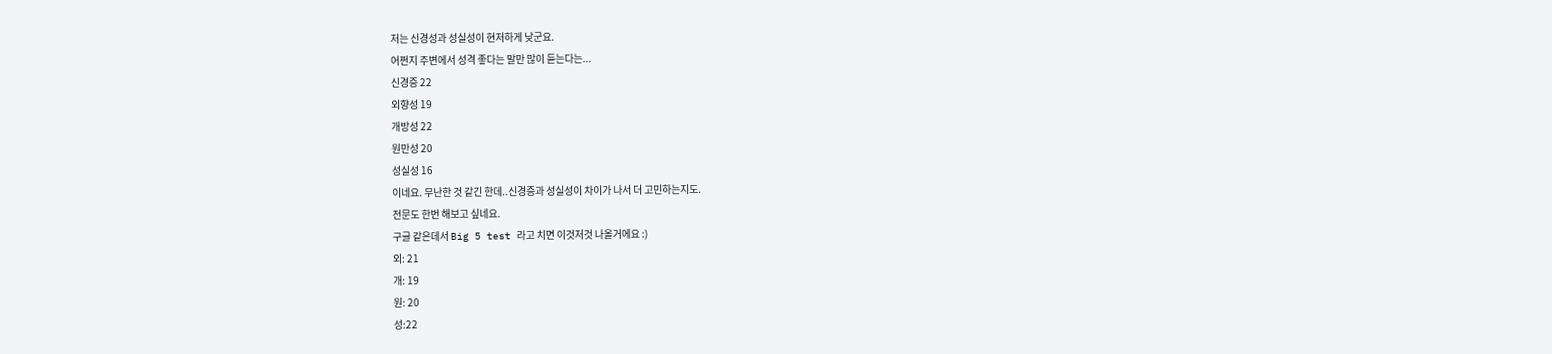저는 신경성과 성실성이 현저하게 낮군요.
어쩐지 주변에서 성격 좋다는 말만 많이 듣는다는...
신경증 22
외향성 19
개방성 22
원만성 20
성실성 16
이네요. 무난한 것 같긴 한데..신경증과 성실성이 차이가 나서 더 고민하는지도.
전문도 한번 해보고 싶네요.
구글 같은데서 Big 5 test 라고 치면 이것저것 나올거에요 :)
외: 21
개: 19
원: 20
성:22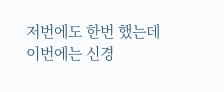저번에도 한번 했는데 이번에는 신경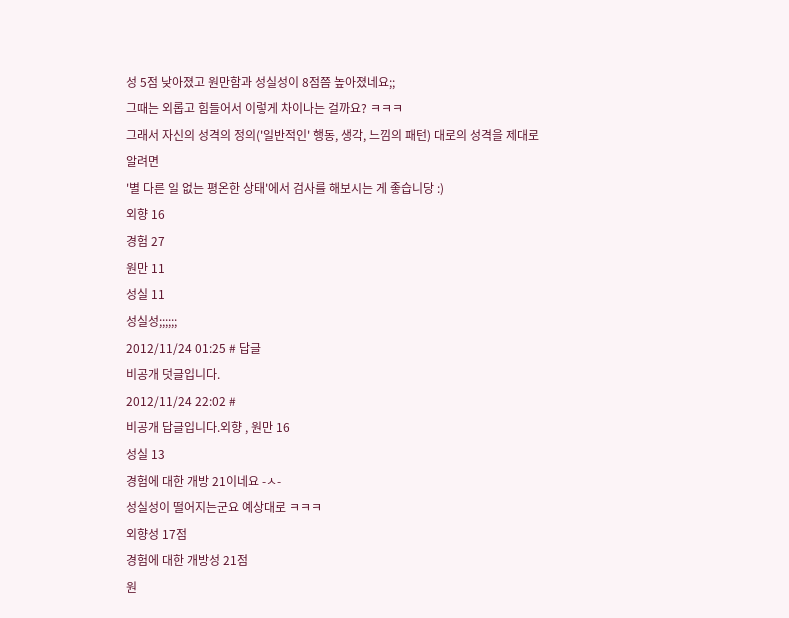성 5점 낮아졌고 원만함과 성실성이 8점쯤 높아졌네요;;
그때는 외롭고 힘들어서 이렇게 차이나는 걸까요? ㅋㅋㅋ
그래서 자신의 성격의 정의('일반적인' 행동, 생각, 느낌의 패턴) 대로의 성격을 제대로 알려면
'별 다른 일 없는 평온한 상태'에서 검사를 해보시는 게 좋습니당 :)
외향 16
경험 27
원만 11
성실 11
성실성;;;;;;
2012/11/24 01:25 # 답글
비공개 덧글입니다.
2012/11/24 22:02 #
비공개 답글입니다.외향 , 원만 16
성실 13
경험에 대한 개방 21이네요 -ㅅ-
성실성이 떨어지는군요 예상대로 ㅋㅋㅋ
외향성 17점
경험에 대한 개방성 21점
원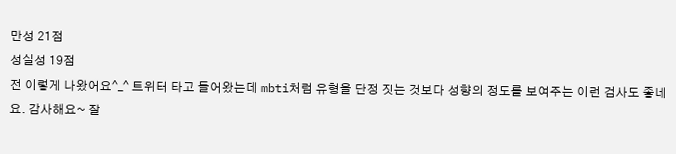만성 21점
성실성 19점
전 이렇게 나왔어요^_^ 트위터 타고 들어왔는데 mbti처럼 유형을 단정 짓는 것보다 성향의 정도를 보여주는 이런 검사도 좋네요. 감사해요~ 잘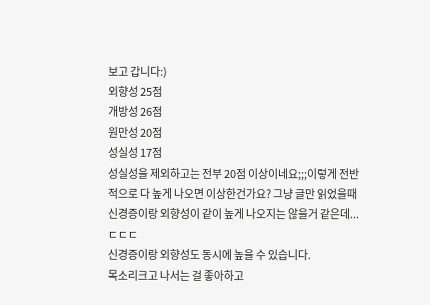보고 갑니다:)
외향성 25점
개방성 26점
원만성 20점
성실성 17점
성실성을 제외하고는 전부 20점 이상이네요;;;이렇게 전반적으로 다 높게 나오면 이상한건가요? 그냥 글만 읽었을때 신경증이랑 외향성이 같이 높게 나오지는 않을거 같은데...ㄷㄷㄷ
신경증이랑 외향성도 동시에 높을 수 있습니다.
목소리크고 나서는 걸 좋아하고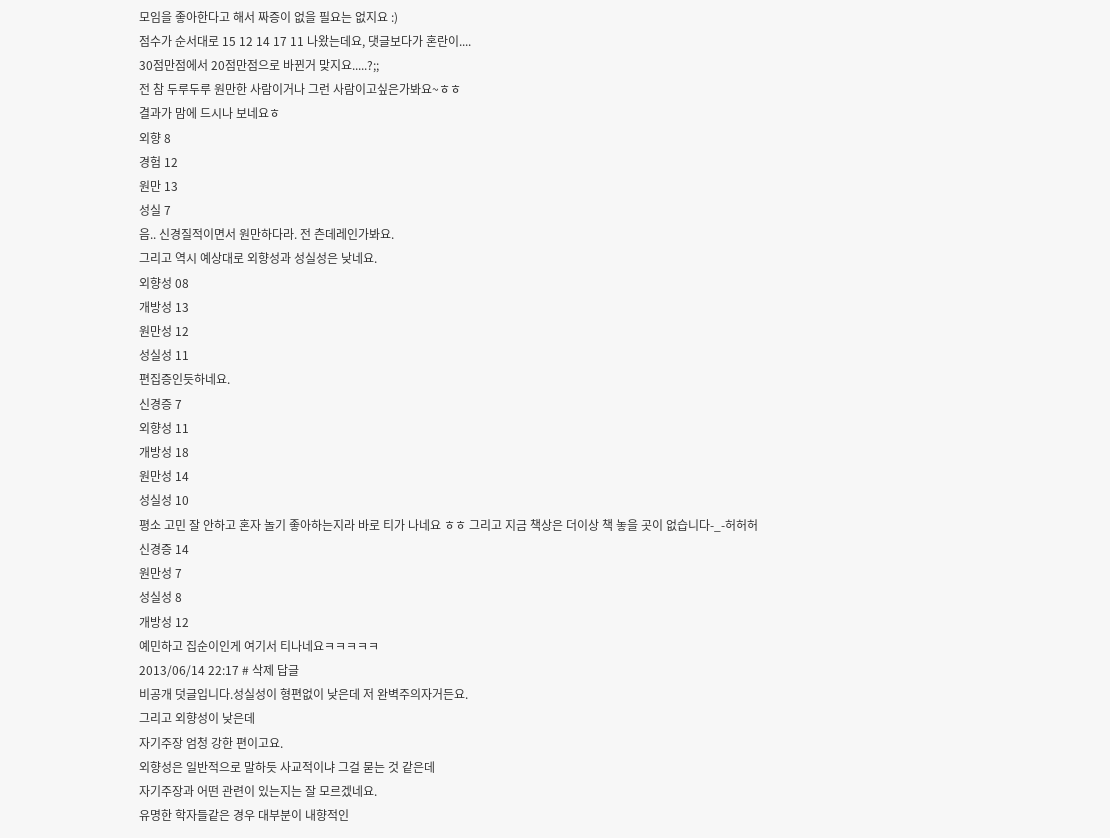모임을 좋아한다고 해서 짜증이 없을 필요는 없지요 :)
점수가 순서대로 15 12 14 17 11 나왔는데요, 댓글보다가 혼란이....
30점만점에서 20점만점으로 바뀐거 맞지요.....?;;
전 참 두루두루 원만한 사람이거나 그런 사람이고싶은가봐요~ㅎㅎ
결과가 맘에 드시나 보네요ㅎ
외향 8
경험 12
원만 13
성실 7
음.. 신경질적이면서 원만하다라. 전 츤데레인가봐요.
그리고 역시 예상대로 외향성과 성실성은 낮네요.
외향성 08
개방성 13
원만성 12
성실성 11
편집증인듯하네요.
신경증 7
외향성 11
개방성 18
원만성 14
성실성 10
평소 고민 잘 안하고 혼자 놀기 좋아하는지라 바로 티가 나네요 ㅎㅎ 그리고 지금 책상은 더이상 책 놓을 곳이 없습니다-_-허허허
신경증 14
원만성 7
성실성 8
개방성 12
예민하고 집순이인게 여기서 티나네요ㅋㅋㅋㅋㅋ
2013/06/14 22:17 # 삭제 답글
비공개 덧글입니다.성실성이 형편없이 낮은데 저 완벽주의자거든요.
그리고 외향성이 낮은데
자기주장 엄청 강한 편이고요.
외향성은 일반적으로 말하듯 사교적이냐 그걸 묻는 것 같은데
자기주장과 어떤 관련이 있는지는 잘 모르겠네요.
유명한 학자들같은 경우 대부분이 내향적인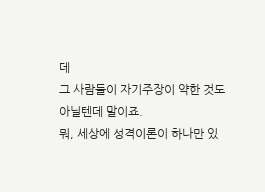데
그 사람들이 자기주장이 약한 것도 아닐텐데 말이죠.
뭐, 세상에 성격이론이 하나만 있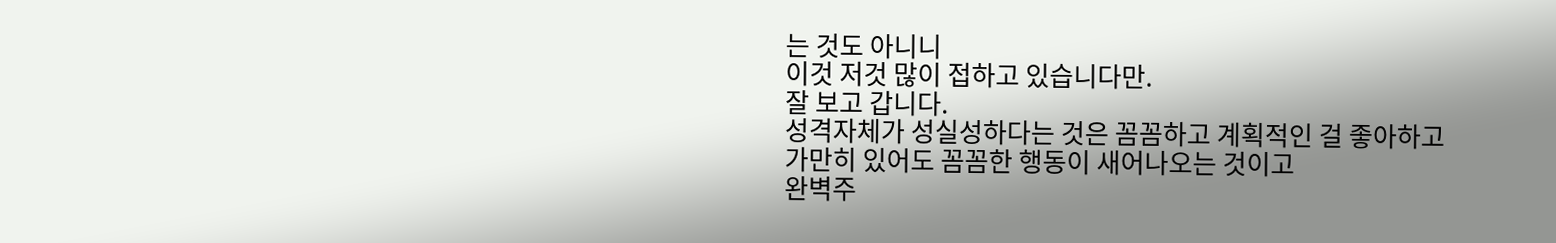는 것도 아니니
이것 저것 많이 접하고 있습니다만.
잘 보고 갑니다.
성격자체가 성실성하다는 것은 꼼꼼하고 계획적인 걸 좋아하고
가만히 있어도 꼼꼼한 행동이 새어나오는 것이고
완벽주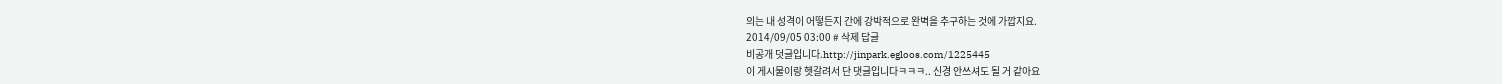의는 내 성격이 어떻든지 간에 강박적으로 완벽을 추구하는 것에 가깝지요.
2014/09/05 03:00 # 삭제 답글
비공개 덧글입니다.http://jinpark.egloos.com/1225445
이 게시물이랑 헷갈려서 단 댓글입니다ㅋㅋㅋ.. 신경 안쓰셔도 될 거 같아요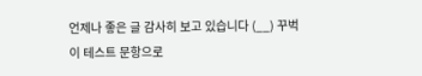언제나 좋은 글 감사히 보고 있습니다 (__) 꾸벅
이 테스트 문항으로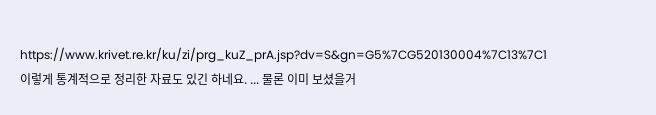https://www.krivet.re.kr/ku/zi/prg_kuZ_prA.jsp?dv=S&gn=G5%7CG520130004%7C13%7C1
이렇게 통계적으로 정리한 자료도 있긴 하네요. ... 물론 이미 보셨을거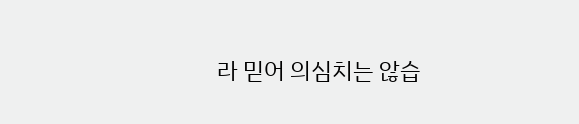라 믿어 의심치는 않습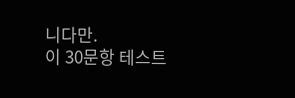니다만.
이 30문항 테스트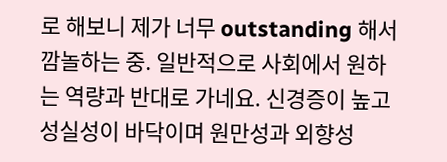로 해보니 제가 너무 outstanding 해서 깜놀하는 중. 일반적으로 사회에서 원하는 역량과 반대로 가네요. 신경증이 높고 성실성이 바닥이며 원만성과 외향성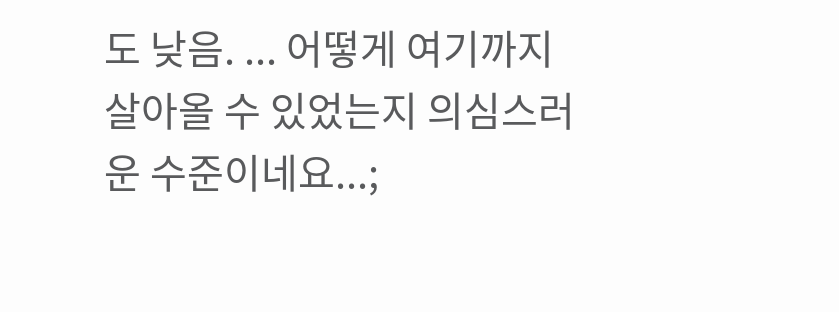도 낮음. ... 어떻게 여기까지 살아올 수 있었는지 의심스러운 수준이네요...;